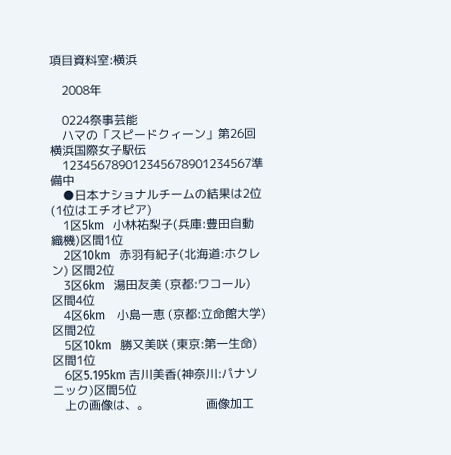項目資料室:横浜

    2008年

    0224祭事芸能
    ハマの「スピードクィーン」第26回横浜国際女子駅伝
    123456789012345678901234567準備中
    ●日本ナショナルチームの結果は2位(1位はエチオピア)
    1区5km   小林祐梨子(兵庫:豊田自動織機)区間1位
    2区10km   赤羽有紀子(北海道:ホクレン) 区間2位
    3区6km   湯田友美 (京都:ワコール)  区間4位
    4区6km    小島一恵 (京都:立命館大学) 区間2位
    5区10km   勝又美咲 (東京:第一生命)  区間1位
    6区5.195km 吉川美香(神奈川:パナソニック)区間5位
    上の画像は、。                   画像加工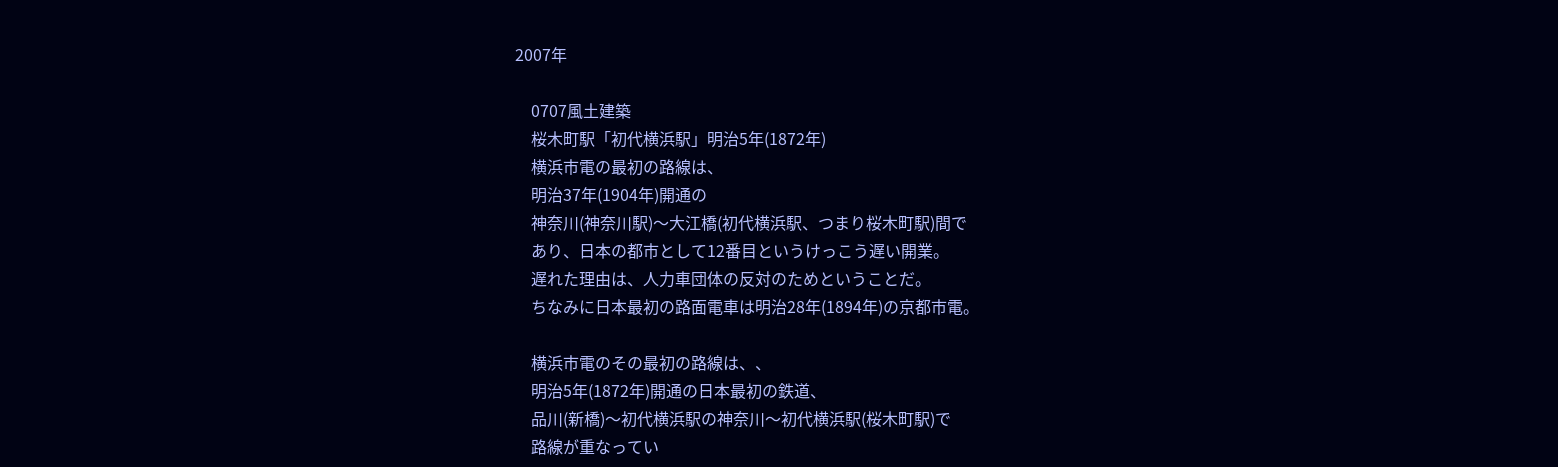2007年

    0707風土建築
    桜木町駅「初代横浜駅」明治5年(1872年)
    横浜市電の最初の路線は、
    明治37年(1904年)開通の
    神奈川(神奈川駅)〜大江橋(初代横浜駅、つまり桜木町駅)間で
    あり、日本の都市として12番目というけっこう遅い開業。
    遅れた理由は、人力車団体の反対のためということだ。
    ちなみに日本最初の路面電車は明治28年(1894年)の京都市電。

    横浜市電のその最初の路線は、、
    明治5年(1872年)開通の日本最初の鉄道、
    品川(新橋)〜初代横浜駅の神奈川〜初代横浜駅(桜木町駅)で
    路線が重なってい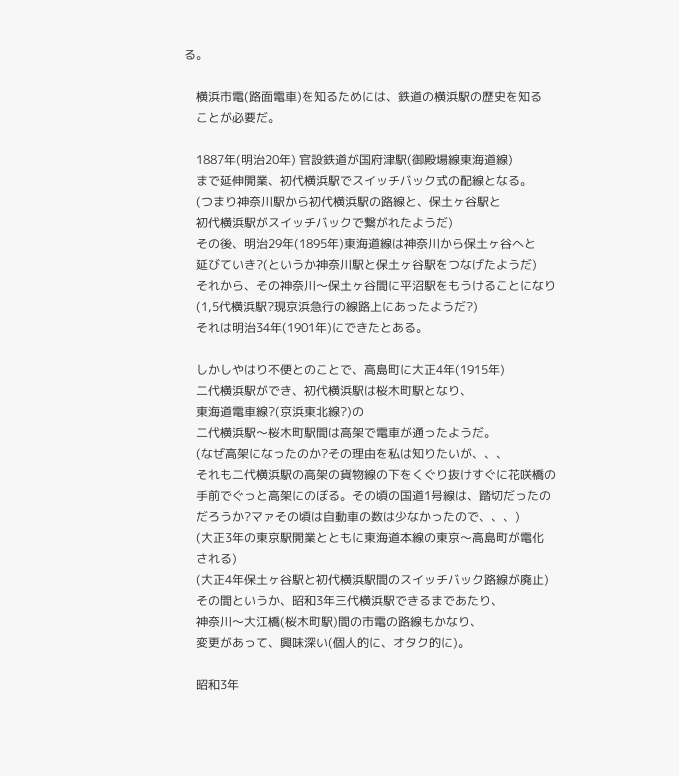る。

    横浜市電(路面電車)を知るためには、鉄道の横浜駅の歴史を知る
    ことが必要だ。

    1887年(明治20年) 官設鉄道が国府津駅(御殿場線東海道線)
    まで延伸開業、初代横浜駅でスイッチバック式の配線となる。
    (つまり神奈川駅から初代横浜駅の路線と、保土ヶ谷駅と
    初代横浜駅がスイッチバックで繋がれたようだ)
    その後、明治29年(1895年)東海道線は神奈川から保土ヶ谷へと
    延びていき?(というか神奈川駅と保土ヶ谷駅をつなげたようだ)
    それから、その神奈川〜保土ヶ谷間に平沼駅をもうけることになり
    (1,5代横浜駅?現京浜急行の線路上にあったようだ?)
    それは明治34年(1901年)にできたとある。

    しかしやはり不便とのことで、高島町に大正4年(1915年)
    二代横浜駅ができ、初代横浜駅は桜木町駅となり、
    東海道電車線?(京浜東北線?)の
    二代横浜駅〜桜木町駅間は高架で電車が通ったようだ。
    (なぜ高架になったのか?その理由を私は知りたいが、、、
    それも二代横浜駅の高架の貨物線の下をくぐり抜けすぐに花咲橋の
    手前でぐっと高架にのぼる。その頃の国道1号線は、踏切だったの
    だろうか?マァその頃は自動車の数は少なかったので、、、)
    (大正3年の東京駅開業とともに東海道本線の東京〜高島町が電化
    される)
    (大正4年保土ヶ谷駅と初代横浜駅間のスイッチバック路線が廃止)
    その間というか、昭和3年三代横浜駅できるまであたり、
    神奈川〜大江橋(桜木町駅)間の市電の路線もかなり、
    変更があって、興味深い(個人的に、オタク的に)。

    昭和3年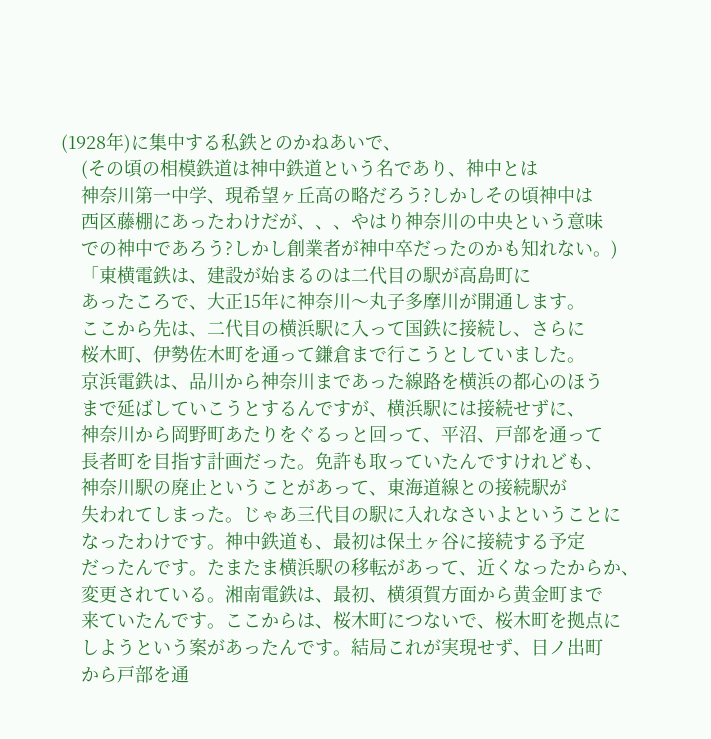(1928年)に集中する私鉄とのかねあいで、
    (その頃の相模鉄道は神中鉄道という名であり、神中とは
    神奈川第一中学、現希望ヶ丘高の略だろう?しかしその頃神中は
    西区藤棚にあったわけだが、、、やはり神奈川の中央という意味
    での神中であろう?しかし創業者が神中卒だったのかも知れない。)
    「東横電鉄は、建設が始まるのは二代目の駅が高島町に
    あったころで、大正15年に神奈川〜丸子多摩川が開通します。
    ここから先は、二代目の横浜駅に入って国鉄に接続し、さらに
    桜木町、伊勢佐木町を通って鎌倉まで行こうとしていました。
    京浜電鉄は、品川から神奈川まであった線路を横浜の都心のほう
    まで延ばしていこうとするんですが、横浜駅には接続せずに、
    神奈川から岡野町あたりをぐるっと回って、平沼、戸部を通って
    長者町を目指す計画だった。免許も取っていたんですけれども、
    神奈川駅の廃止ということがあって、東海道線との接続駅が
    失われてしまった。じゃあ三代目の駅に入れなさいよということに
    なったわけです。神中鉄道も、最初は保土ヶ谷に接続する予定
    だったんです。たまたま横浜駅の移転があって、近くなったからか、
    変更されている。湘南電鉄は、最初、横須賀方面から黄金町まで
    来ていたんです。ここからは、桜木町につないで、桜木町を拠点に
    しようという案があったんです。結局これが実現せず、日ノ出町
    から戸部を通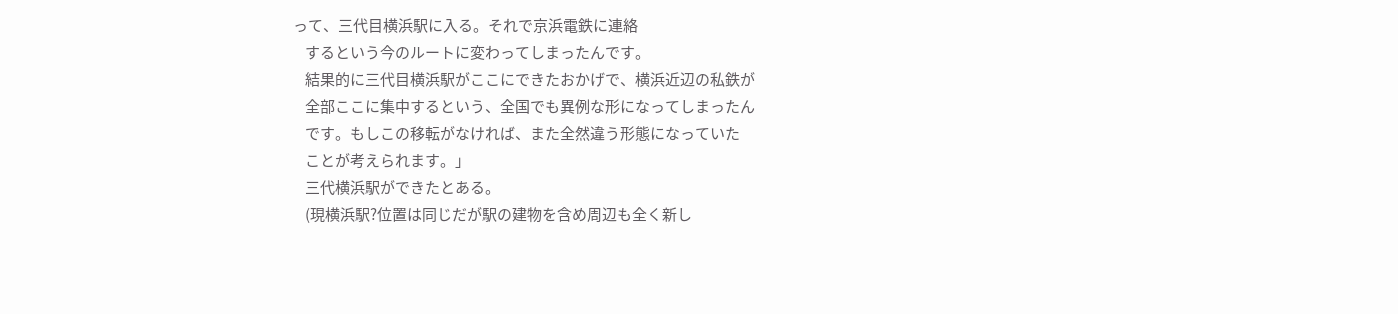って、三代目横浜駅に入る。それで京浜電鉄に連絡
    するという今のルートに変わってしまったんです。
    結果的に三代目横浜駅がここにできたおかげで、横浜近辺の私鉄が
    全部ここに集中するという、全国でも異例な形になってしまったん
    です。もしこの移転がなければ、また全然違う形態になっていた
    ことが考えられます。」
    三代横浜駅ができたとある。
    (現横浜駅?位置は同じだが駅の建物を含め周辺も全く新し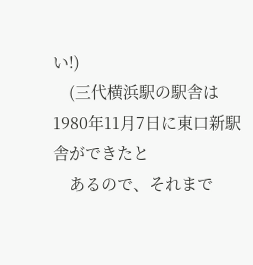い!)
    (三代横浜駅の駅舎は1980年11月7日に東口新駅舎ができたと
    あるので、それまで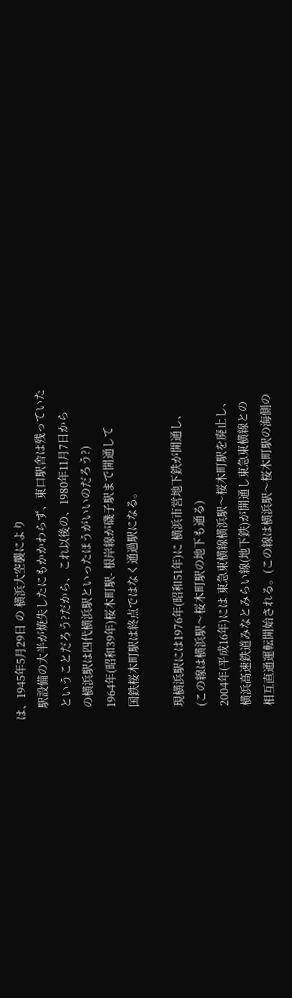は、1945年5月29日 の 横浜大空襲により
    駅設備の大半が焼失したにもかかわらず、東口駅舎は残っていた
    ということだろう?だから、これ以後の、1980年11月7日から
    の横浜駅は四代横浜駅といったほうがいいのだろう?)
    1964年(昭和39年)桜木町駅- 根岸線が磯子駅まで開通して
    国鉄桜木町駅は終点ではなく通過駅になる。

    現横浜駅には1976年(昭和51年)に 横浜市営地下鉄が開通し、
    (この線は横浜駅〜桜木町駅の地下も通る)
    2004年(平成16年)には 東急東横線横浜駅〜桜木町駅を廃止し、
    横浜高速鉄道みなとみらい線(地下鉄)が開通し東急東横線との
    相互直通運転開始される。(この線は横浜駅〜桜木町駅の海側の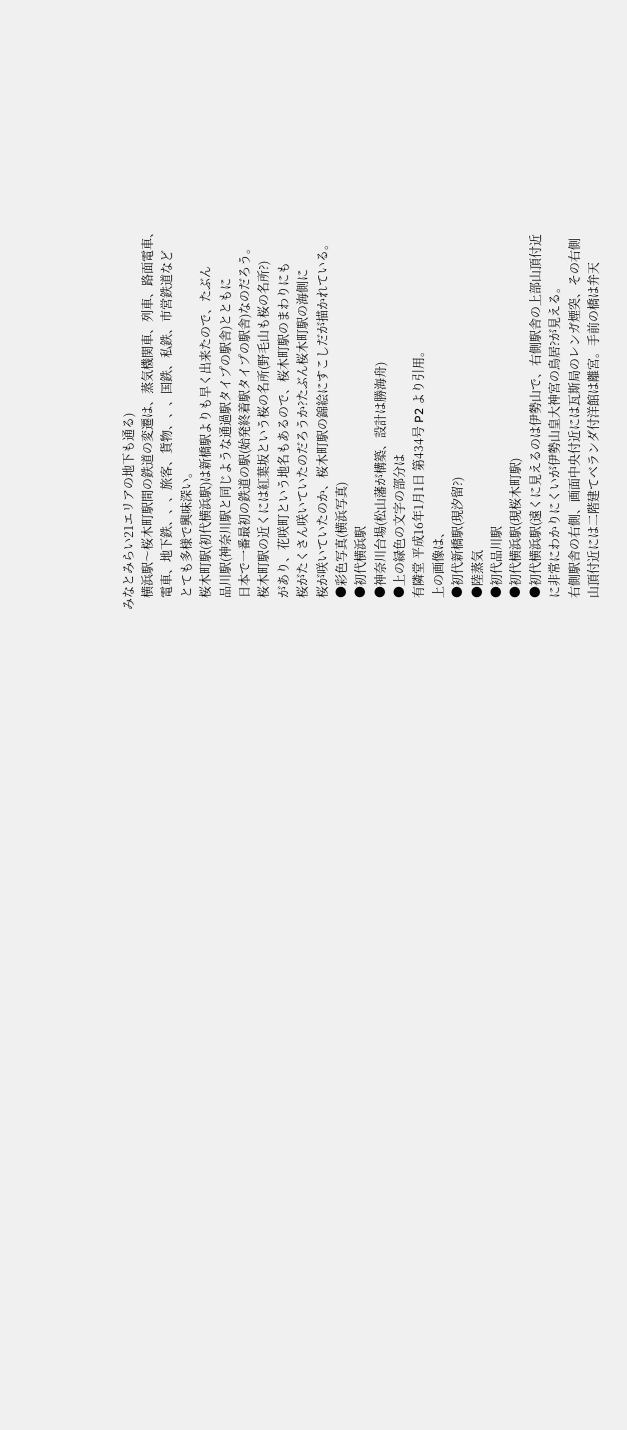みなとみらい21エリアの地下も通る)
    横浜駅〜桜木町駅間の鉄道の変遷は、蒸気機関車、列車、路面電車、
    電車、地下鉄、、、旅客、貨物、、、国鉄、私鉄、市営鉄道など
    とても多様で興味深い。
    桜木町駅(初代横浜駅)は新橋駅よりも早く出来たので、たぶん
    品川駅(神奈川駅と同じような通過駅タイプの駅舎)とともに
    日本で一番最初の鉄道の駅(始発終着駅タイプの駅舎)なのだろう。
    桜木町駅の近くには紅葉坂という桜の名所(野毛山も桜の名所?)
    があり、花咲町という地名もあるので、桜木町駅のまわりにも
    桜がたくさん咲いていたのだろうか?たぶん桜木町駅の海側に
    桜が咲いていたのか、桜木町駅の錦絵にすこしだが描かれている。
    ●彩色写真(横浜写真)
    ●初代横浜駅
    ●神奈川台場(松山藩が構築、設計は勝海舟)
    ●上の緑色の文字の部分は
    有隣堂 平成16年1月1日 第434号 P2 より引用。
    上の画像は、
    ●初代新橋駅(現汐留?)
    ●陸蒸気
    ●初代品川駅
    ●初代横浜駅(現桜木町駅)
    ●初代横浜駅(遠くに見えるのは伊勢山で、右側駅舎の上部山頂付近
    に非常にわかりにくいが伊勢山皇大神宮の鳥居?が見える。
    右側駅舎の右側、画面中央付近には瓦斯局のレンガ煙突、その右側
    山頂付近には二階建てベランダ付洋館は離宮。手前の橋は弁天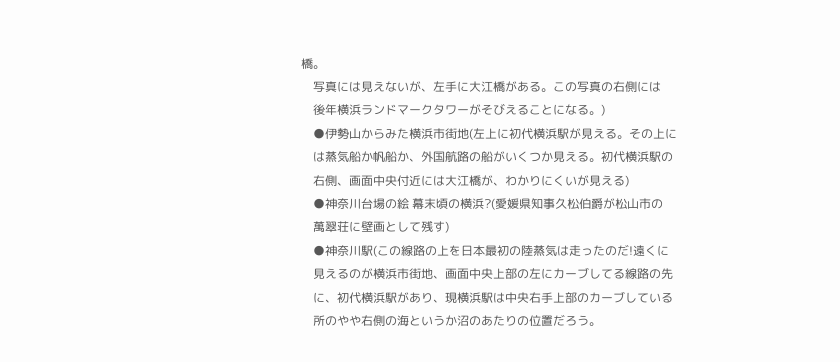橋。
    写真には見えないが、左手に大江橋がある。この写真の右側には
    後年横浜ランドマークタワーがそびえることになる。)
    ●伊勢山からみた横浜市街地(左上に初代横浜駅が見える。その上に
    は蒸気船か帆船か、外国航路の船がいくつか見える。初代横浜駅の
    右側、画面中央付近には大江橋が、わかりにくいが見える)
    ●神奈川台場の絵 幕末頃の横浜?(愛媛県知事久松伯爵が松山市の
    萬翠荘に壁画として残す)
    ●神奈川駅(この線路の上を日本最初の陸蒸気は走ったのだ!遠くに
    見えるのが横浜市街地、画面中央上部の左にカーブしてる線路の先
    に、初代横浜駅があり、現横浜駅は中央右手上部のカーブしている
    所のやや右側の海というか沼のあたりの位置だろう。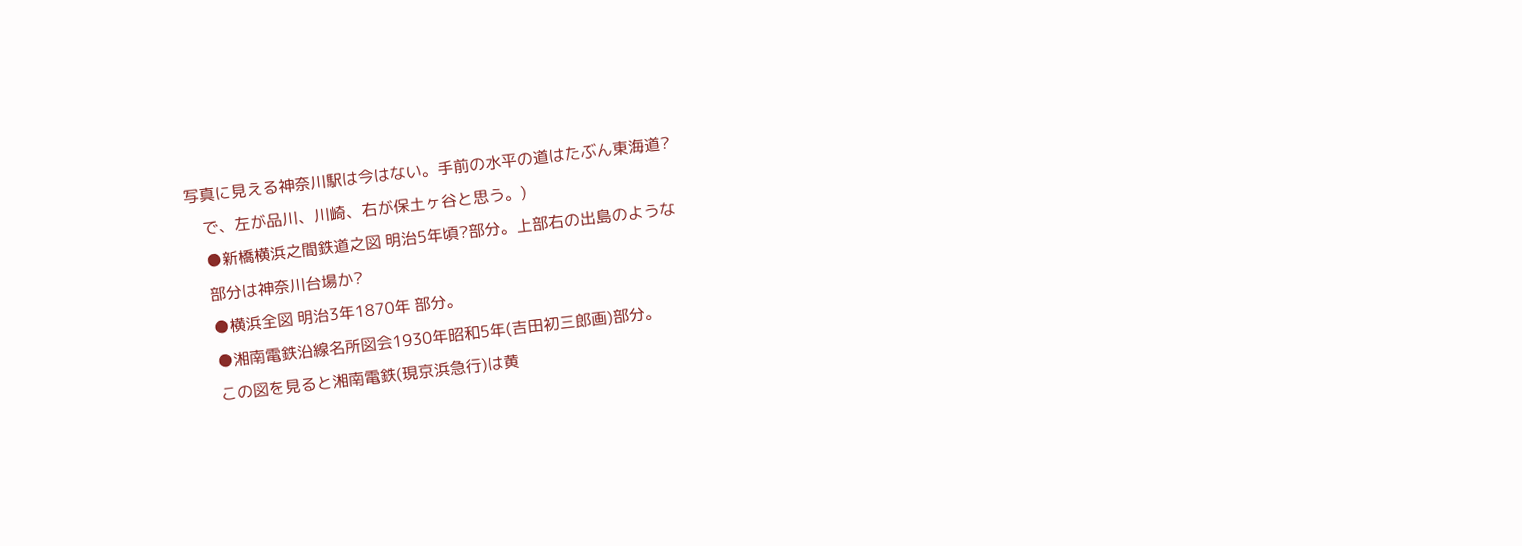写真に見える神奈川駅は今はない。手前の水平の道はたぶん東海道?
    で、左が品川、川崎、右が保土ヶ谷と思う。)
    ●新橋横浜之間鉄道之図 明治5年頃?部分。上部右の出島のような
    部分は神奈川台場か?
    ●横浜全図 明治3年1870年 部分。
    ●湘南電鉄沿線名所図会1930年昭和5年(吉田初三郎画)部分。
    この図を見ると湘南電鉄(現京浜急行)は黄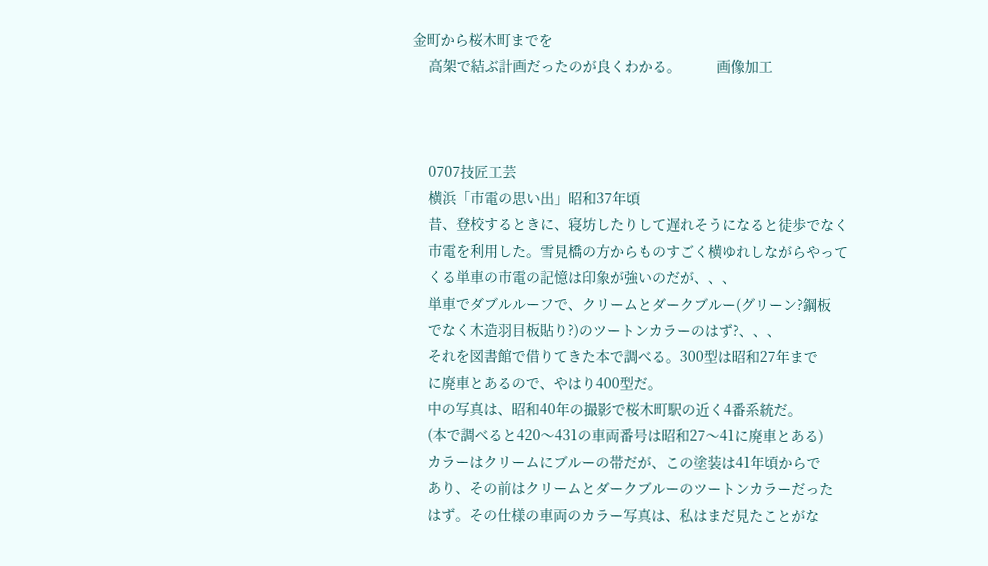金町から桜木町までを
    高架で結ぶ計画だったのが良くわかる。         画像加工



    0707技匠工芸
    横浜「市電の思い出」昭和37年頃
    昔、登校するときに、寝坊したりして遅れそうになると徒歩でなく
    市電を利用した。雪見橋の方からものすごく横ゆれしながらやって
    くる単車の市電の記憶は印象が強いのだが、、、
    単車でダブルルーフで、クリームとダークブルー(グリーン?鋼板
    でなく木造羽目板貼り?)のツートンカラーのはず?、、、
    それを図書館で借りてきた本で調べる。300型は昭和27年まで
    に廃車とあるので、やはり400型だ。
    中の写真は、昭和40年の撮影で桜木町駅の近く4番系統だ。
    (本で調べると420〜431の車両番号は昭和27〜41に廃車とある)
    カラーはクリームにブルーの帯だが、この塗装は41年頃からで
    あり、その前はクリームとダークブルーのツートンカラーだった
    はず。その仕様の車両のカラー写真は、私はまだ見たことがな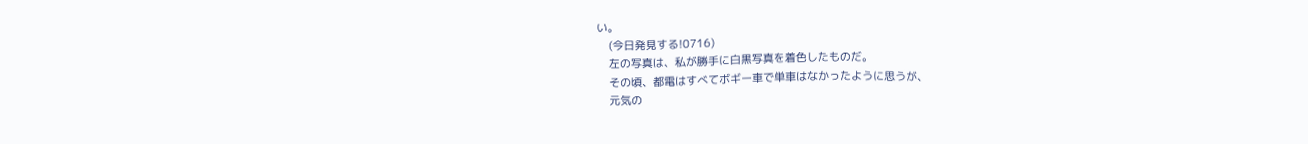い。
    (今日発見する!0716)
    左の写真は、私が勝手に白黒写真を着色したものだ。
    その頃、都電はすべてボギー車で単車はなかったように思うが、
    元気の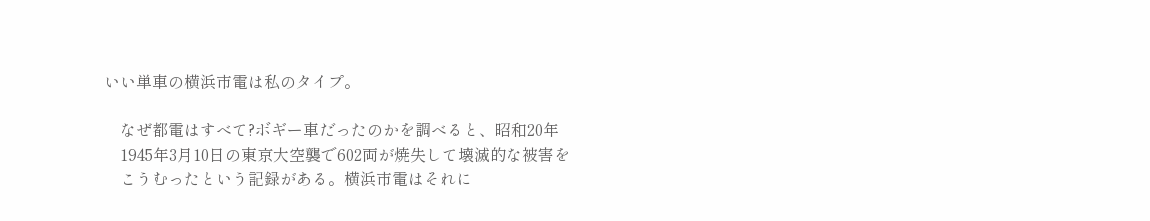いい単車の横浜市電は私のタイプ。

    なぜ都電はすべて?ボギー車だったのかを調べると、昭和20年
    1945年3月10日の東京大空襲で602両が焼失して壊滅的な被害を
    こうむったという記録がある。横浜市電はそれに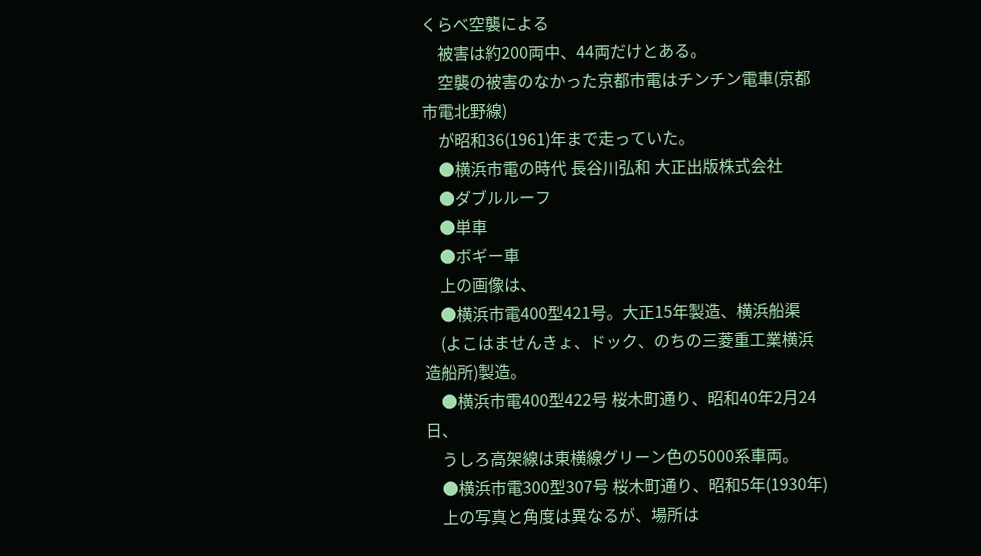くらべ空襲による
    被害は約200両中、44両だけとある。
    空襲の被害のなかった京都市電はチンチン電車(京都市電北野線)
    が昭和36(1961)年まで走っていた。
    ●横浜市電の時代 長谷川弘和 大正出版株式会社
    ●ダブルルーフ
    ●単車
    ●ボギー車
    上の画像は、
    ●横浜市電400型421号。大正15年製造、横浜船渠
    (よこはませんきょ、ドック、のちの三菱重工業横浜造船所)製造。
    ●横浜市電400型422号 桜木町通り、昭和40年2月24日、
    うしろ高架線は東横線グリーン色の5000系車両。
    ●横浜市電300型307号 桜木町通り、昭和5年(1930年)
    上の写真と角度は異なるが、場所は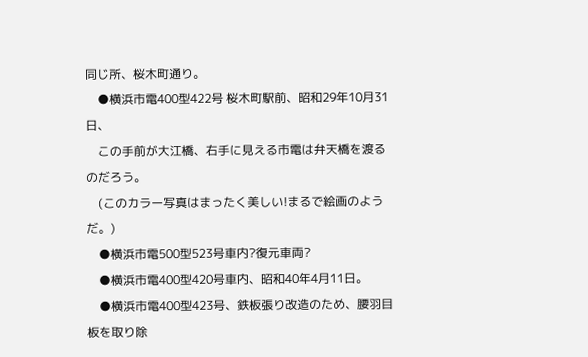同じ所、桜木町通り。
    ●横浜市電400型422号 桜木町駅前、昭和29年10月31日、
    この手前が大江橋、右手に見える市電は弁天橋を渡るのだろう。
    (このカラー写真はまったく美しい!まるで絵画のようだ。)
    ●横浜市電500型523号車内?復元車両?
    ●横浜市電400型420号車内、昭和40年4月11日。
    ●横浜市電400型423号、鉄板張り改造のため、腰羽目板を取り除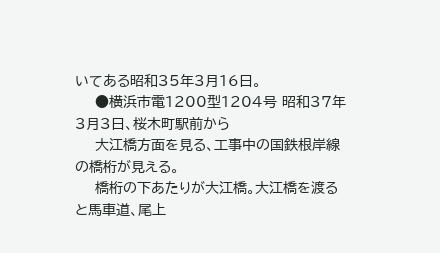いてある昭和35年3月16日。
    ●横浜市電1200型1204号 昭和37年3月3日、桜木町駅前から
    大江橋方面を見る、工事中の国鉄根岸線の橋桁が見える。
    橋桁の下あたりが大江橋。大江橋を渡ると馬車道、尾上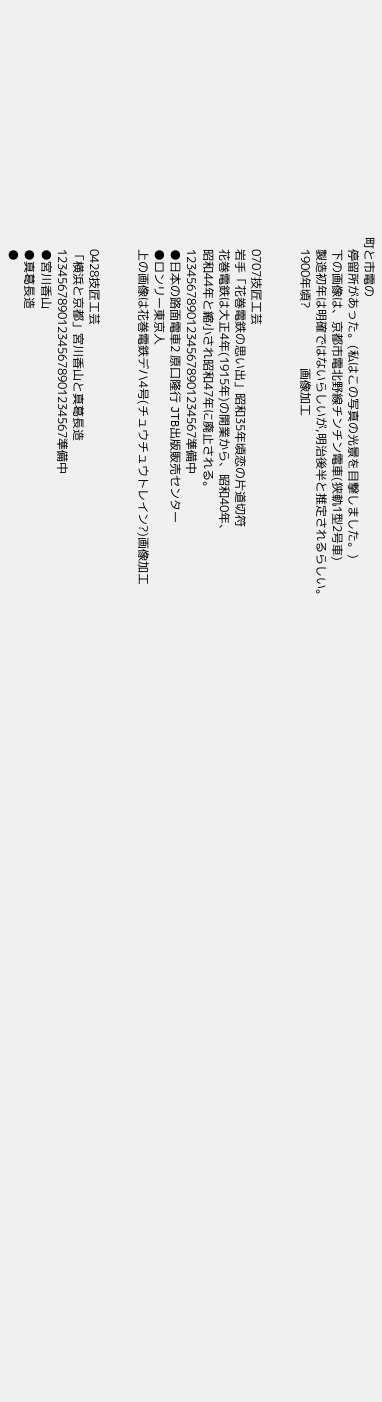町と市電の
    停留所があった。(私はこの写真の光景を目撃しました。)
    下の画像は、京都市電北野線チンチン電車(狭軌1型2号車)
    製造初年は明確ではないらしいが,明治後半と推定されるらしい。
    1900年頃?                    画像加工


    0707技匠工芸
    岩手「花巻電鉄の思い出」昭和35年頃恋の片道切符
    花巻電鉄は大正4年(1915年)の開業から、昭和40年、
    昭和44年と縮小され昭和47年に廃止される。
    123456789012345678901234567準備中
    ●日本の路面電車2 原口隆行 JTB出版販売センター
    ●ロンリー東京人
    上の画像は花巻電鉄デハ4号(チュウチュウトレイン?)画像加工


    0428技匠工芸
    「横浜と京都」宮川香山と真葛長造
    123456789012345678901234567準備中
    ●宮川香山
    ●真葛長造
    ●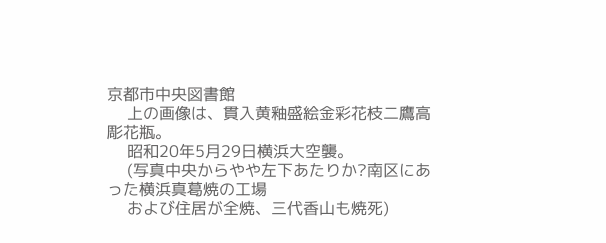京都市中央図書館
    上の画像は、貫入黄釉盛絵金彩花枝二鷹高彫花瓶。
    昭和20年5月29日横浜大空襲。
    (写真中央からやや左下あたりか?南区にあった横浜真葛焼の工場
    および住居が全焼、三代香山も焼死)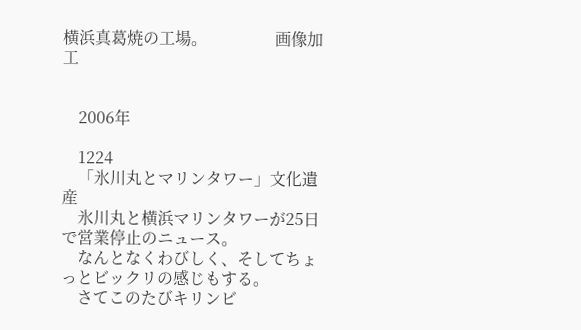横浜真葛焼の工場。                 画像加工


    2006年

    1224
    「氷川丸とマリンタワー」文化遺産
    氷川丸と横浜マリンタワーが25日で営業停止のニュース。
    なんとなくわびしく、そしてちょっとビックリの感じもする。
    さてこのたびキリンビ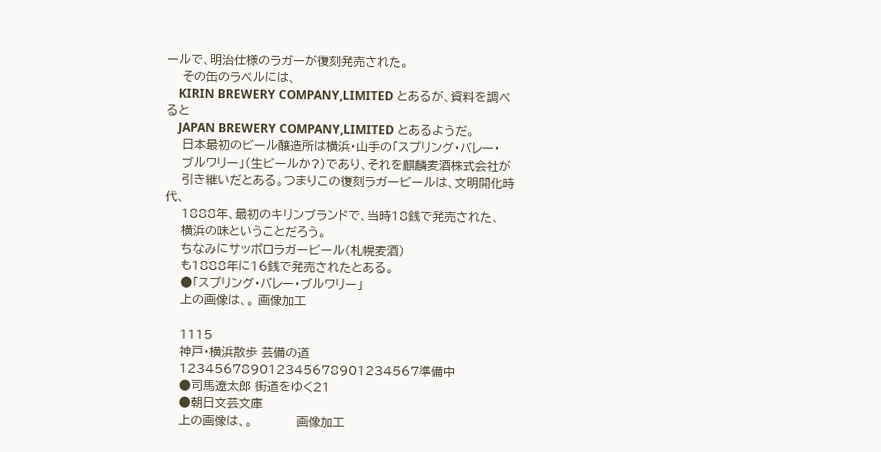ールで、明治仕様のラガーが復刻発売された。
    その缶のラベルには、
    KIRIN BREWERY COMPANY,LIMITED とあるが、資料を調べると
    JAPAN BREWERY COMPANY,LIMITED とあるようだ。
    日本最初のビール醸造所は横浜・山手の「スプリング・バレー・
    ブルワリー」(生ビールか?)であり、それを麒麟麦酒株式会社が
    引き継いだとある。つまりこの復刻ラガービールは、文明開化時代、
    1888年、最初のキリンブランドで、当時18銭で発売された、
    横浜の味ということだろう。
    ちなみにサッポロラガービール(札幌麦酒)
    も1888年に16銭で発売されたとある。
    ●「スプリング・バレー・ブルワリー」
    上の画像は、。 画像加工

    1115
    神戸・横浜散歩 芸備の道
    123456789012345678901234567準備中
    ●司馬遼太郎 街道をゆく21
    ●朝日文芸文庫
    上の画像は、。           画像加工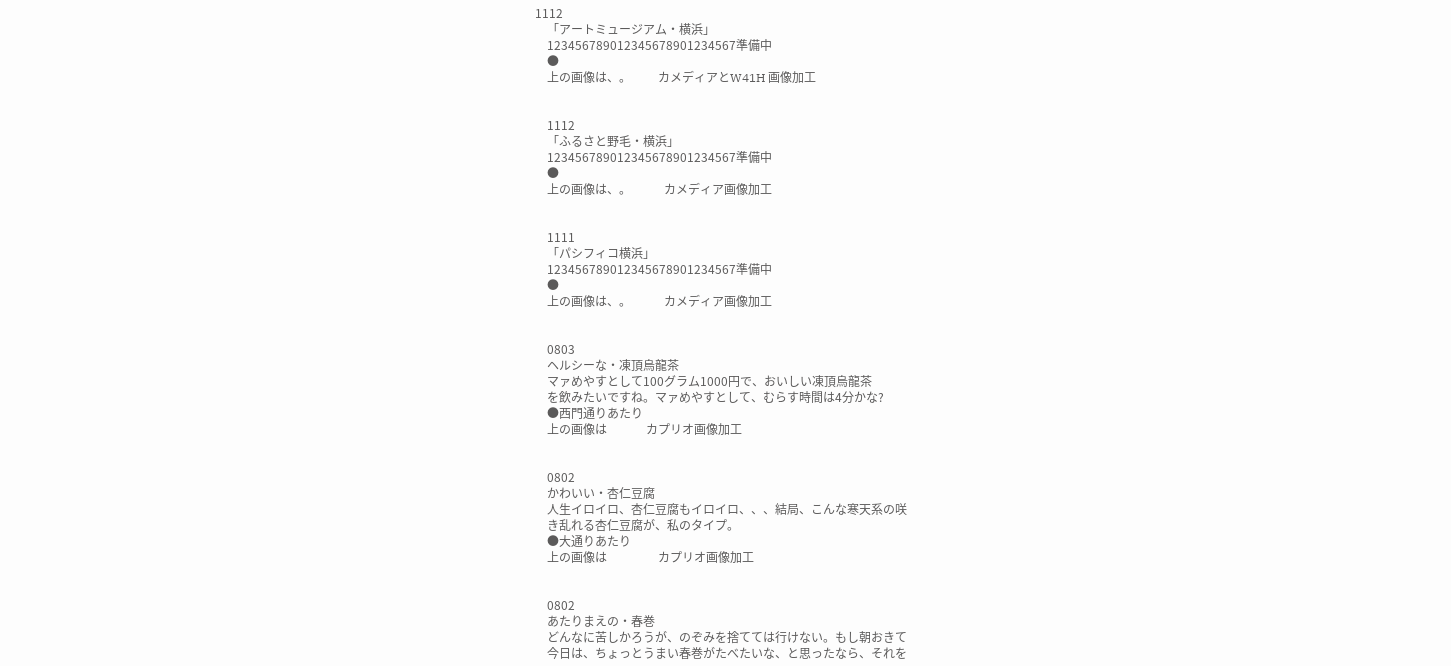1112
    「アートミュージアム・横浜」
    123456789012345678901234567準備中
    ●
    上の画像は、。         カメディアとW41H 画像加工


    1112
    「ふるさと野毛・横浜」
    123456789012345678901234567準備中
    ●
    上の画像は、。           カメディア画像加工


    1111
    「パシフィコ横浜」
    123456789012345678901234567準備中
    ●
    上の画像は、。           カメディア画像加工


    0803
    ヘルシーな・凍頂烏龍茶
    マァめやすとして100グラム1000円で、おいしい凍頂烏龍茶
    を飲みたいですね。マァめやすとして、むらす時間は4分かな?
    ●西門通りあたり
    上の画像は             カプリオ画像加工


    0802
    かわいい・杏仁豆腐
    人生イロイロ、杏仁豆腐もイロイロ、、、結局、こんな寒天系の咲
    き乱れる杏仁豆腐が、私のタイプ。
    ●大通りあたり
    上の画像は                 カプリオ画像加工


    0802
    あたりまえの・春巻
    どんなに苦しかろうが、のぞみを捨てては行けない。もし朝おきて
    今日は、ちょっとうまい春巻がたべたいな、と思ったなら、それを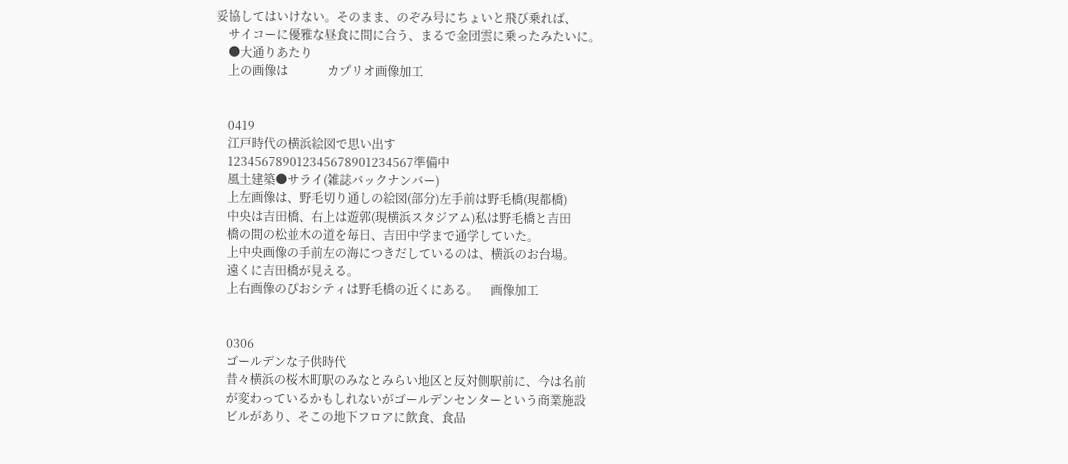妥協してはいけない。そのまま、のぞみ号にちょいと飛び乗れば、
    サイコーに優雅な昼食に間に合う、まるで金団雲に乗ったみたいに。
    ●大通りあたり
    上の画像は             カプリオ画像加工


    0419
    江戸時代の横浜絵図で思い出す
    123456789012345678901234567準備中
    風土建築●サライ(雑誌バックナンバー)
    上左画像は、野毛切り通しの絵図(部分)左手前は野毛橋(現都橋)
    中央は吉田橋、右上は遊郭(現横浜スタジアム)私は野毛橋と吉田
    橋の間の松並木の道を毎日、吉田中学まで通学していた。
    上中央画像の手前左の海につきだしているのは、横浜のお台場。
    遠くに吉田橋が見える。
    上右画像のぴおシティは野毛橋の近くにある。    画像加工


    0306
    ゴールデンな子供時代
    昔々横浜の桜木町駅のみなとみらい地区と反対側駅前に、今は名前
    が変わっているかもしれないがゴールデンセンターという商業施設
    ビルがあり、そこの地下フロアに飲食、食品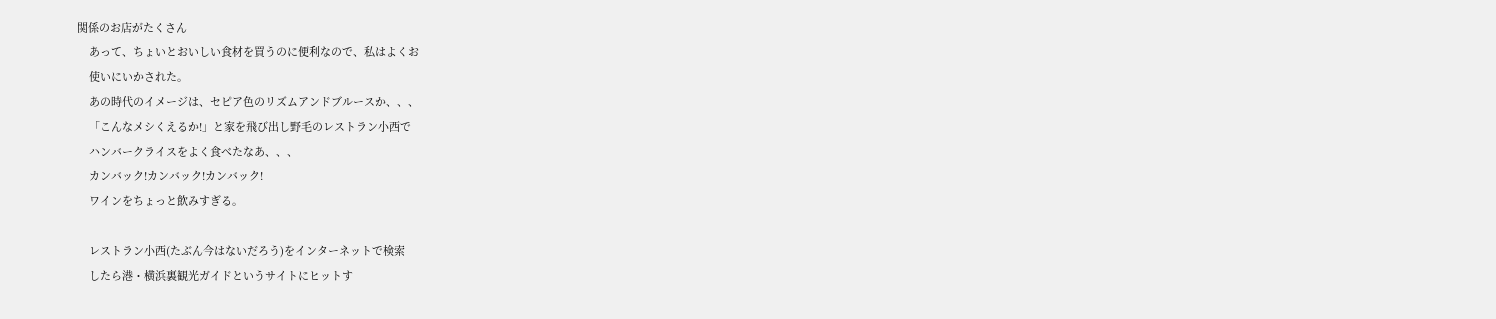関係のお店がたくさん
    あって、ちょいとおいしい食材を買うのに便利なので、私はよくお
    使いにいかされた。
    あの時代のイメージは、セピア色のリズムアンドブルースか、、、
    「こんなメシくえるか!」と家を飛び出し野毛のレストラン小西で
    ハンバークライスをよく食べたなあ、、、
    カンバック!カンバック!カンバック!
    ワインをちょっと飲みすぎる。

    レストラン小西(たぶん今はないだろう)をインターネットで検索
    したら港・横浜裏観光ガイドというサイトにヒットす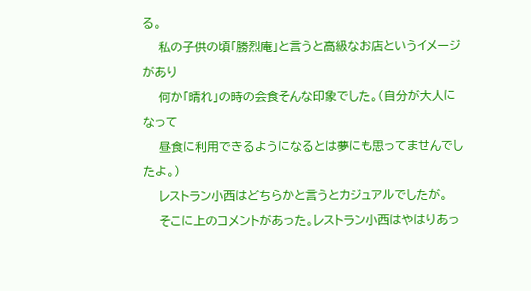る。
    私の子供の頃「勝烈庵」と言うと高級なお店というイメージがあり
    何か「晴れ」の時の会食そんな印象でした。(自分が大人になって
    昼食に利用できるようになるとは夢にも思ってませんでしたよ。)
    レストラン小西はどちらかと言うとカジュアルでしたが。
    そこに上のコメントがあった。レストラン小西はやはりあっ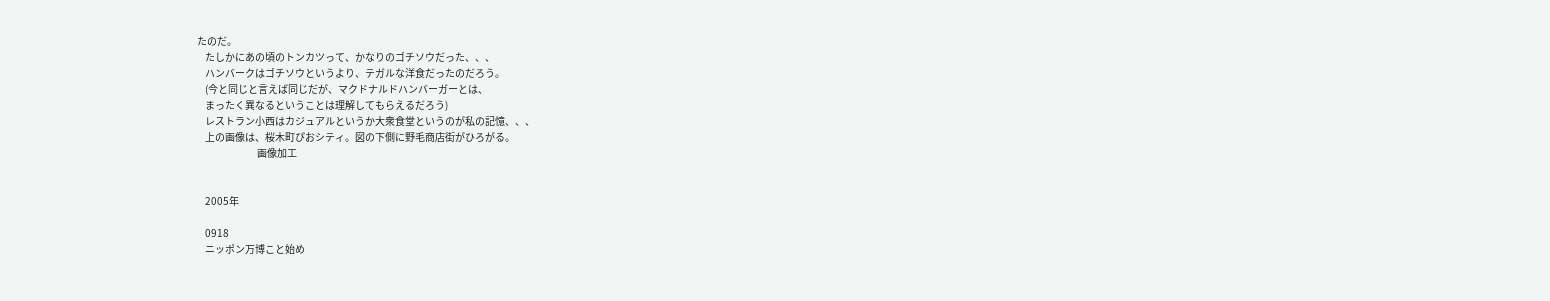たのだ。
    たしかにあの頃のトンカツって、かなりのゴチソウだった、、、
    ハンバークはゴチソウというより、テガルな洋食だったのだろう。
    (今と同じと言えば同じだが、マクドナルドハンバーガーとは、
    まったく異なるということは理解してもらえるだろう)
    レストラン小西はカジュアルというか大衆食堂というのが私の記憶、、、
    上の画像は、桜木町ぴおシティ。図の下側に野毛商店街がひろがる。
                              画像加工


    2005年

    0918
    ニッポン万博こと始め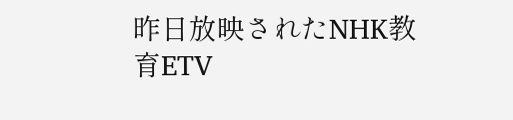昨日放映されたNHK教育ETV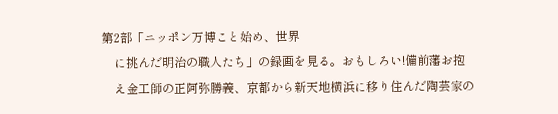第2部「ニッポン万博こと始め、世界
    に挑んだ明治の職人たち」の録画を見る。おもしろい!備前藩お抱
    え金工師の正阿弥勝義、京都から新天地横浜に移り住んだ陶芸家の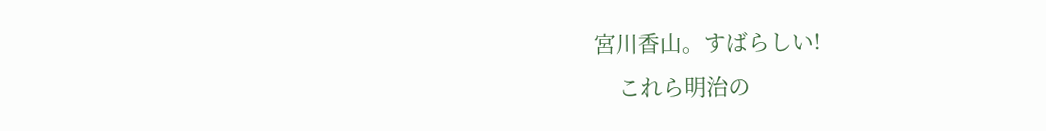宮川香山。すばらしい!
    これら明治の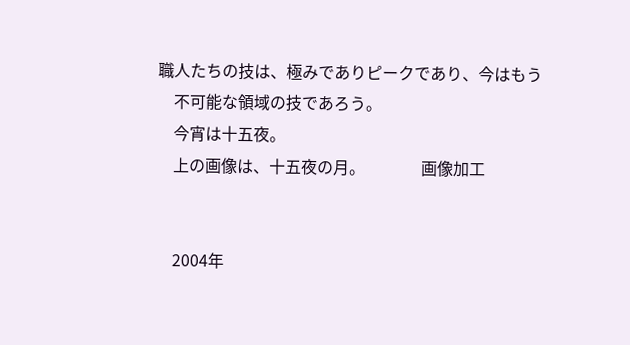職人たちの技は、極みでありピークであり、今はもう
    不可能な領域の技であろう。
    今宵は十五夜。
    上の画像は、十五夜の月。              画像加工


    2004年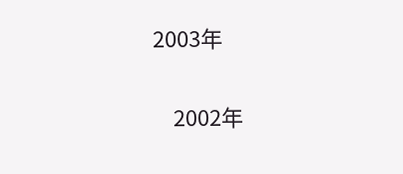2003年

    2002年